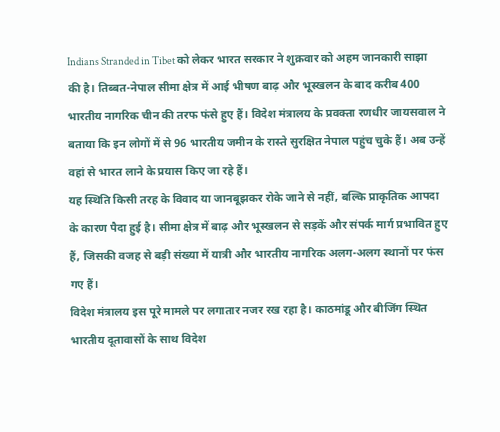Indians Stranded in Tibet को लेकर भारत सरकार ने शुक्रवार को अहम जानकारी साझा की है। तिब्बत-नेपाल सीमा क्षेत्र में आई भीषण बाढ़ और भूस्खलन के बाद करीब 400 भारतीय नागरिक चीन की तरफ फंसे हुए हैं। विदेश मंत्रालय के प्रवक्ता रणधीर जायसवाल ने बताया कि इन लोगों में से 96 भारतीय जमीन के रास्ते सुरक्षित नेपाल पहुंच चुके हैं। अब उन्हें वहां से भारत लाने के प्रयास किए जा रहे हैं।
यह स्थिति किसी तरह के विवाद या जानबूझकर रोके जाने से नहीं, बल्कि प्राकृतिक आपदा के कारण पैदा हुई है। सीमा क्षेत्र में बाढ़ और भूस्खलन से सड़कें और संपर्क मार्ग प्रभावित हुए हैं, जिसकी वजह से बड़ी संख्या में यात्री और भारतीय नागरिक अलग-अलग स्थानों पर फंस गए हैं।
विदेश मंत्रालय इस पूरे मामले पर लगातार नजर रख रहा है। काठमांडू और बीजिंग स्थित भारतीय दूतावासों के साथ विदेश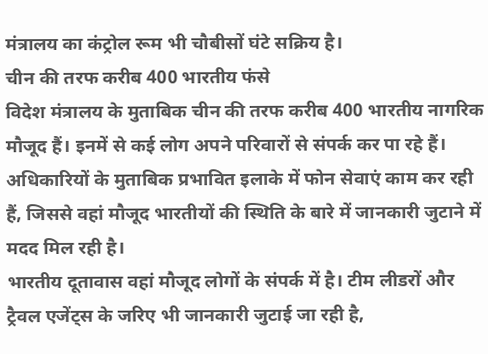मंत्रालय का कंट्रोल रूम भी चौबीसों घंटे सक्रिय है।
चीन की तरफ करीब 400 भारतीय फंसे
विदेश मंत्रालय के मुताबिक चीन की तरफ करीब 400 भारतीय नागरिक मौजूद हैं। इनमें से कई लोग अपने परिवारों से संपर्क कर पा रहे हैं। अधिकारियों के मुताबिक प्रभावित इलाके में फोन सेवाएं काम कर रही हैं, जिससे वहां मौजूद भारतीयों की स्थिति के बारे में जानकारी जुटाने में मदद मिल रही है।
भारतीय दूतावास वहां मौजूद लोगों के संपर्क में है। टीम लीडरों और ट्रैवल एजेंट्स के जरिए भी जानकारी जुटाई जा रही है,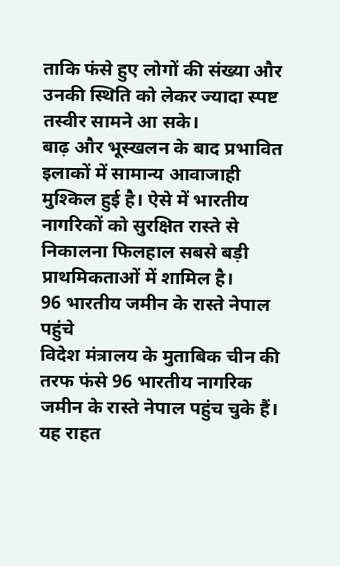ताकि फंसे हुए लोगों की संख्या और उनकी स्थिति को लेकर ज्यादा स्पष्ट तस्वीर सामने आ सके।
बाढ़ और भूस्खलन के बाद प्रभावित इलाकों में सामान्य आवाजाही मुश्किल हुई है। ऐसे में भारतीय नागरिकों को सुरक्षित रास्ते से निकालना फिलहाल सबसे बड़ी प्राथमिकताओं में शामिल है।
96 भारतीय जमीन के रास्ते नेपाल पहुंचे
विदेश मंत्रालय के मुताबिक चीन की तरफ फंसे 96 भारतीय नागरिक जमीन के रास्ते नेपाल पहुंच चुके हैं। यह राहत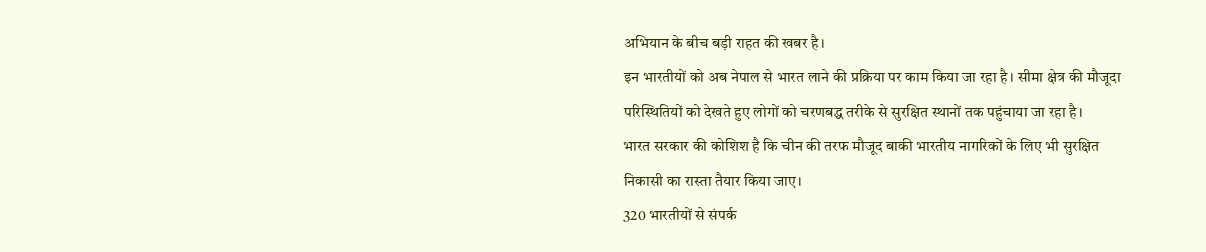अभियान के बीच बड़ी राहत की खबर है।
इन भारतीयों को अब नेपाल से भारत लाने की प्रक्रिया पर काम किया जा रहा है। सीमा क्षेत्र की मौजूदा परिस्थितियों को देखते हुए लोगों को चरणबद्ध तरीके से सुरक्षित स्थानों तक पहुंचाया जा रहा है।
भारत सरकार की कोशिश है कि चीन की तरफ मौजूद बाकी भारतीय नागरिकों के लिए भी सुरक्षित निकासी का रास्ता तैयार किया जाए।
320 भारतीयों से संपर्क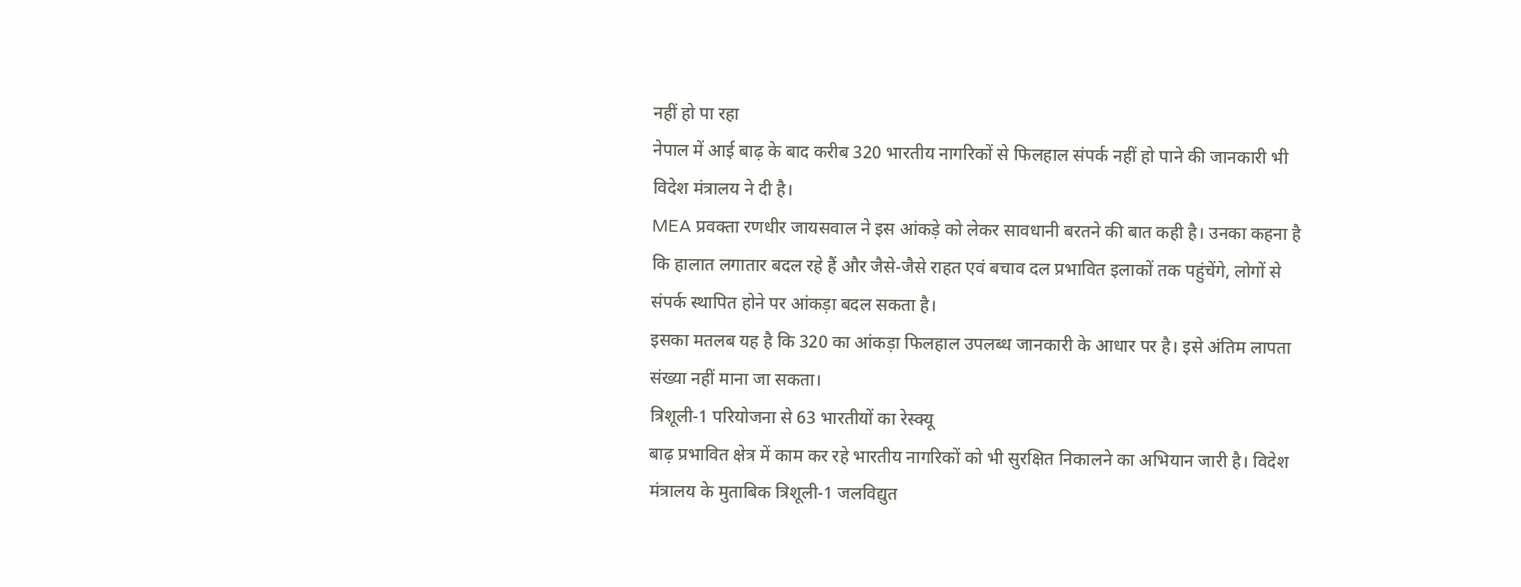नहीं हो पा रहा
नेपाल में आई बाढ़ के बाद करीब 320 भारतीय नागरिकों से फिलहाल संपर्क नहीं हो पाने की जानकारी भी विदेश मंत्रालय ने दी है।
MEA प्रवक्ता रणधीर जायसवाल ने इस आंकड़े को लेकर सावधानी बरतने की बात कही है। उनका कहना है कि हालात लगातार बदल रहे हैं और जैसे-जैसे राहत एवं बचाव दल प्रभावित इलाकों तक पहुंचेंगे, लोगों से संपर्क स्थापित होने पर आंकड़ा बदल सकता है।
इसका मतलब यह है कि 320 का आंकड़ा फिलहाल उपलब्ध जानकारी के आधार पर है। इसे अंतिम लापता संख्या नहीं माना जा सकता।
त्रिशूली-1 परियोजना से 63 भारतीयों का रेस्क्यू
बाढ़ प्रभावित क्षेत्र में काम कर रहे भारतीय नागरिकों को भी सुरक्षित निकालने का अभियान जारी है। विदेश मंत्रालय के मुताबिक त्रिशूली-1 जलविद्युत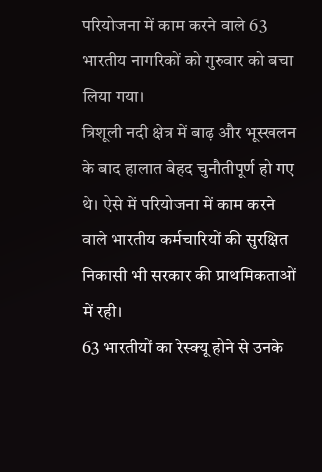परियोजना में काम करने वाले 63 भारतीय नागरिकों को गुरुवार को बचा लिया गया।
त्रिशूली नदी क्षेत्र में बाढ़ और भूस्खलन के बाद हालात बेहद चुनौतीपूर्ण हो गए थे। ऐसे में परियोजना में काम करने वाले भारतीय कर्मचारियों की सुरक्षित निकासी भी सरकार की प्राथमिकताओं में रही।
63 भारतीयों का रेस्क्यू होने से उनके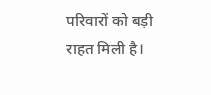परिवारों को बड़ी राहत मिली है।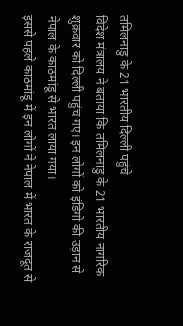तमिलनाडु के 21 भारतीय दिल्ली पहुंचे
विदेश मंत्रालय ने बताया कि तमिलनाडु के 21 भारतीय नागरिक शुक्रवार को दिल्ली पहुंच गए। इन लोगों को इंडिगो की उड़ान से नेपाल के काठमांडू से भारत लाया गया।
इससे पहले काठमांडू में इन लोगों ने नेपाल में भारत के राजदूत से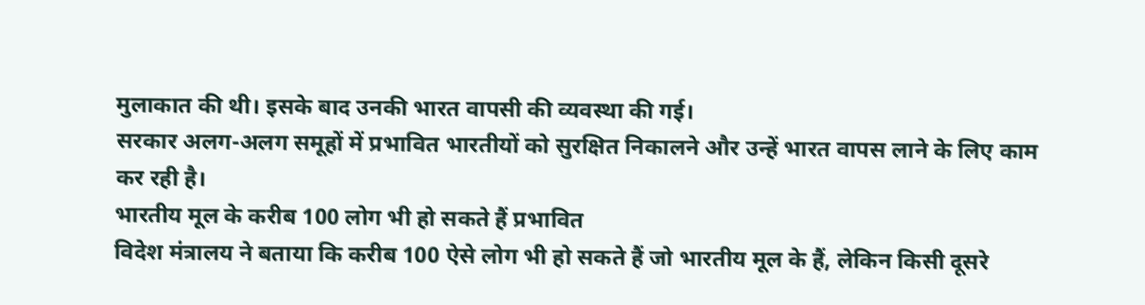मुलाकात की थी। इसके बाद उनकी भारत वापसी की व्यवस्था की गई।
सरकार अलग-अलग समूहों में प्रभावित भारतीयों को सुरक्षित निकालने और उन्हें भारत वापस लाने के लिए काम कर रही है।
भारतीय मूल के करीब 100 लोग भी हो सकते हैं प्रभावित
विदेश मंत्रालय ने बताया कि करीब 100 ऐसे लोग भी हो सकते हैं जो भारतीय मूल के हैं, लेकिन किसी दूसरे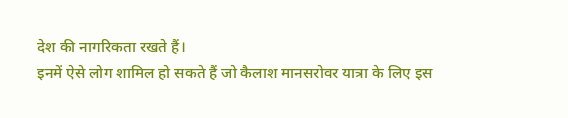देश की नागरिकता रखते हैं।
इनमें ऐसे लोग शामिल हो सकते हैं जो कैलाश मानसरोवर यात्रा के लिए इस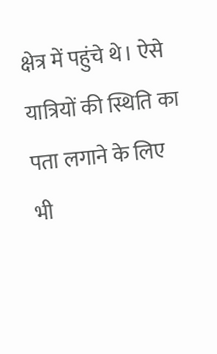क्षेत्र में पहुंचे थे। ऐसे यात्रियों की स्थिति का पता लगाने के लिए भी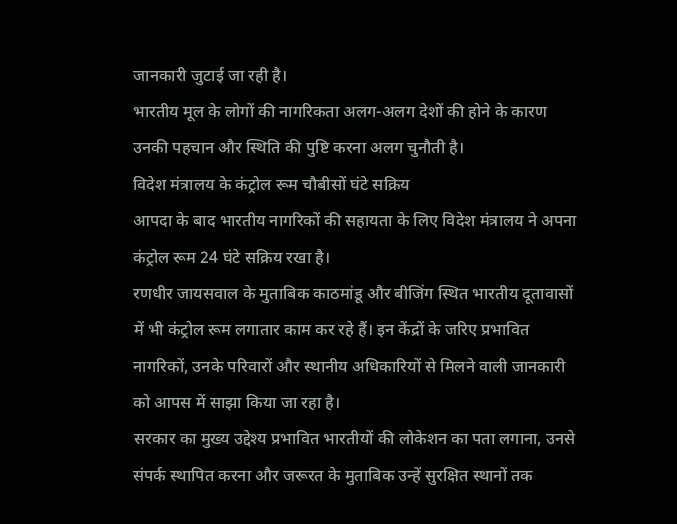जानकारी जुटाई जा रही है।
भारतीय मूल के लोगों की नागरिकता अलग-अलग देशों की होने के कारण उनकी पहचान और स्थिति की पुष्टि करना अलग चुनौती है।
विदेश मंत्रालय के कंट्रोल रूम चौबीसों घंटे सक्रिय
आपदा के बाद भारतीय नागरिकों की सहायता के लिए विदेश मंत्रालय ने अपना कंट्रोल रूम 24 घंटे सक्रिय रखा है।
रणधीर जायसवाल के मुताबिक काठमांडू और बीजिंग स्थित भारतीय दूतावासों में भी कंट्रोल रूम लगातार काम कर रहे हैं। इन केंद्रों के जरिए प्रभावित नागरिकों, उनके परिवारों और स्थानीय अधिकारियों से मिलने वाली जानकारी को आपस में साझा किया जा रहा है।
सरकार का मुख्य उद्देश्य प्रभावित भारतीयों की लोकेशन का पता लगाना, उनसे संपर्क स्थापित करना और जरूरत के मुताबिक उन्हें सुरक्षित स्थानों तक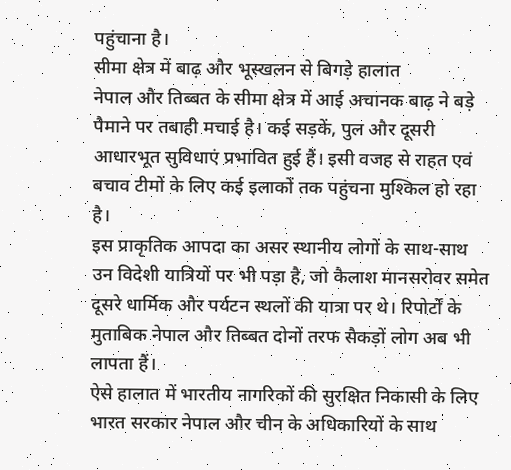पहुंचाना है।
सीमा क्षेत्र में बाढ़ और भूस्खलन से बिगड़े हालात
नेपाल और तिब्बत के सीमा क्षेत्र में आई अचानक बाढ़ ने बड़े पैमाने पर तबाही मचाई है। कई सड़कें, पुल और दूसरी आधारभूत सुविधाएं प्रभावित हुई हैं। इसी वजह से राहत एवं बचाव टीमों के लिए कई इलाकों तक पहुंचना मुश्किल हो रहा है।
इस प्राकृतिक आपदा का असर स्थानीय लोगों के साथ-साथ उन विदेशी यात्रियों पर भी पड़ा है, जो कैलाश मानसरोवर समेत दूसरे धार्मिक और पर्यटन स्थलों की यात्रा पर थे। रिपोर्टों के मुताबिक नेपाल और तिब्बत दोनों तरफ सैकड़ों लोग अब भी लापता हैं।
ऐसे हालात में भारतीय नागरिकों की सुरक्षित निकासी के लिए भारत सरकार नेपाल और चीन के अधिकारियों के साथ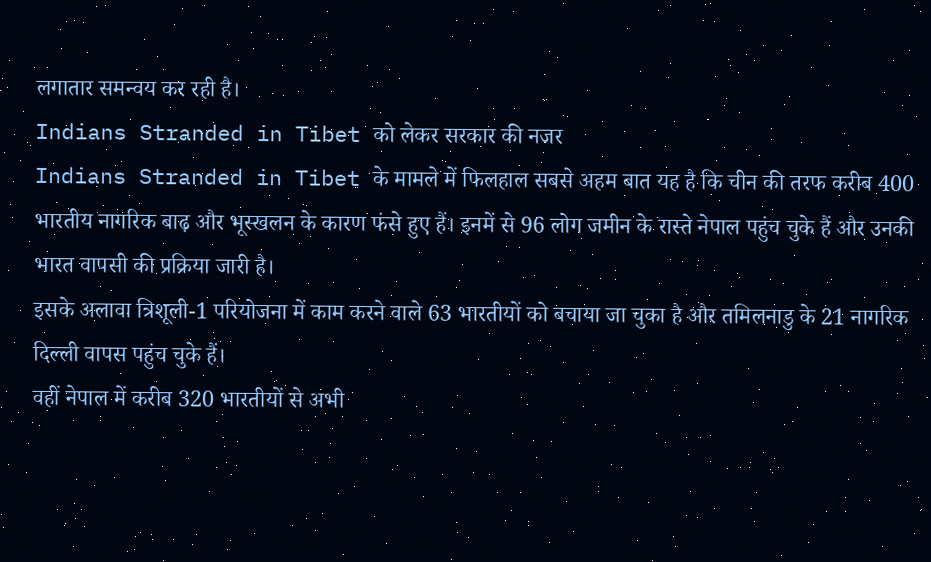लगातार समन्वय कर रही है।
Indians Stranded in Tibet को लेकर सरकार की नजर
Indians Stranded in Tibet के मामले में फिलहाल सबसे अहम बात यह है कि चीन की तरफ करीब 400 भारतीय नागरिक बाढ़ और भूस्खलन के कारण फंसे हुए हैं। इनमें से 96 लोग जमीन के रास्ते नेपाल पहुंच चुके हैं और उनकी भारत वापसी की प्रक्रिया जारी है।
इसके अलावा त्रिशूली-1 परियोजना में काम करने वाले 63 भारतीयों को बचाया जा चुका है और तमिलनाडु के 21 नागरिक दिल्ली वापस पहुंच चुके हैं।
वहीं नेपाल में करीब 320 भारतीयों से अभी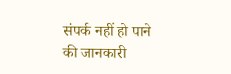संपर्क नहीं हो पाने की जानकारी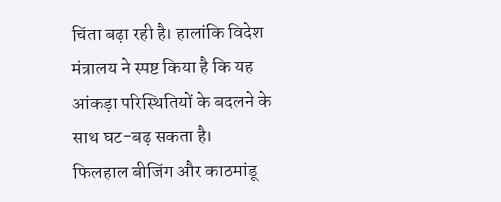चिंता बढ़ा रही है। हालांकि विदेश मंत्रालय ने स्पष्ट किया है कि यह आंकड़ा परिस्थितियों के बदलने के साथ घट-बढ़ सकता है।
फिलहाल बीजिंग और काठमांडू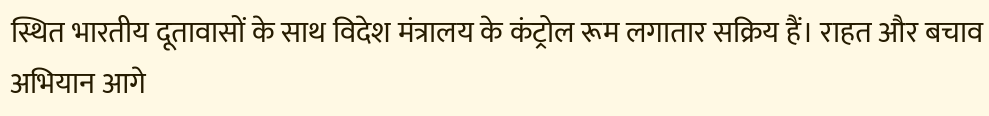स्थित भारतीय दूतावासों के साथ विदेश मंत्रालय के कंट्रोल रूम लगातार सक्रिय हैं। राहत और बचाव अभियान आगे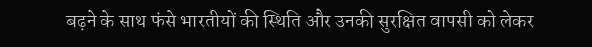बढ़ने के साथ फंसे भारतीयों की स्थिति और उनकी सुरक्षित वापसी को लेकर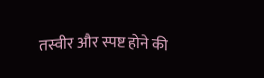तस्वीर और स्पष्ट होने की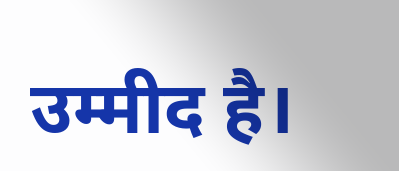उम्मीद है।